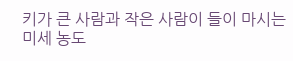키가 큰 사람과 작은 사람이 들이 마시는 미세 농도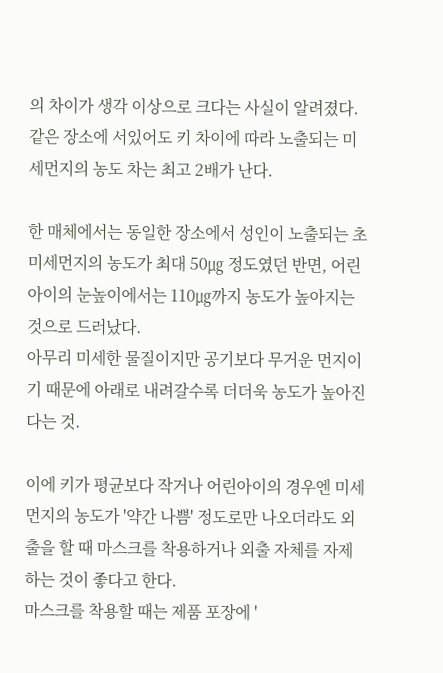의 차이가 생각 이상으로 크다는 사실이 알려졌다.
같은 장소에 서있어도 키 차이에 따라 노출되는 미세먼지의 농도 차는 최고 2배가 난다.

한 매체에서는 동일한 장소에서 성인이 노출되는 초미세먼지의 농도가 최대 50㎍ 정도였던 반면, 어린아이의 눈높이에서는 110㎍까지 농도가 높아지는 것으로 드러났다.
아무리 미세한 물질이지만 공기보다 무거운 먼지이기 때문에 아래로 내려갈수록 더더욱 농도가 높아진다는 것.

이에 키가 평균보다 작거나 어린아이의 경우엔 미세먼지의 농도가 '약간 나쁨' 정도로만 나오더라도 외출을 할 때 마스크를 착용하거나 외출 자체를 자제하는 것이 좋다고 한다.
마스크를 착용할 때는 제품 포장에 '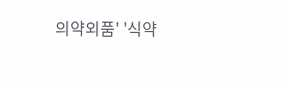의약외품' '식약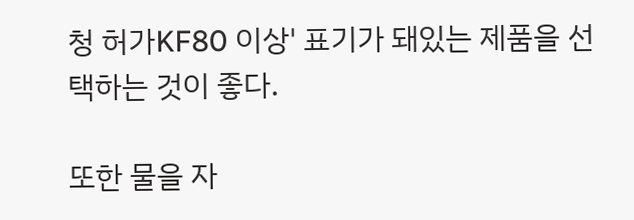청 허가KF80 이상' 표기가 돼있는 제품을 선택하는 것이 좋다.

또한 물을 자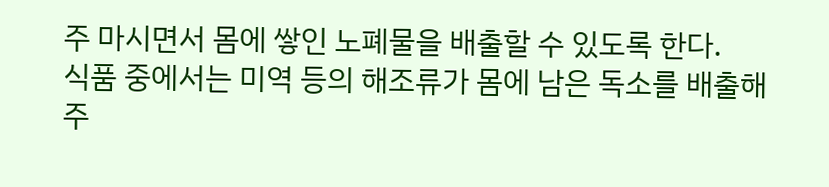주 마시면서 몸에 쌓인 노폐물을 배출할 수 있도록 한다.
식품 중에서는 미역 등의 해조류가 몸에 남은 독소를 배출해주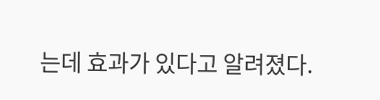는데 효과가 있다고 알려졌다.